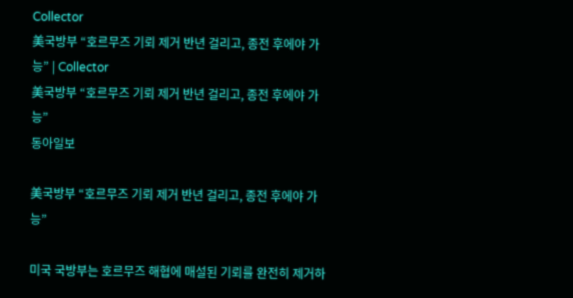Collector
美국방부 “호르무즈 기뢰 제거 반년 걸리고, 종전 후에야 가능” | Collector
美국방부 “호르무즈 기뢰 제거 반년 걸리고, 종전 후에야 가능”
동아일보

美국방부 “호르무즈 기뢰 제거 반년 걸리고, 종전 후에야 가능”

미국 국방부는 호르무즈 해협에 매설된 기뢰를 완전히 제거하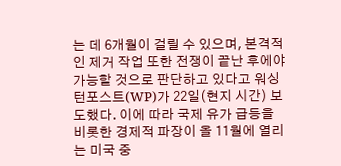는 데 6개월이 걸릴 수 있으며, 본격적인 제거 작업 또한 전쟁이 끝난 후에야 가능할 것으로 판단하고 있다고 워싱턴포스트(WP)가 22일(현지 시간) 보도했다. 이에 따라 국제 유가 급등을 비롯한 경제적 파장이 올 11월에 열리는 미국 중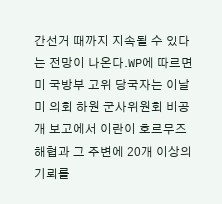간선거 때까지 지속될 수 있다는 전망이 나온다.WP에 따르면 미 국방부 고위 당국자는 이날 미 의회 하원 군사위원회 비공개 보고에서 이란이 호르무즈 해협과 그 주변에 20개 이상의 기뢰를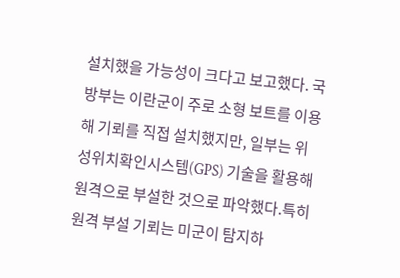설치했을 가능성이 크다고 보고했다. 국방부는 이란군이 주로 소형 보트를 이용해 기뢰를 직접 설치했지만, 일부는 위성위치확인시스템(GPS) 기술을 활용해 원격으로 부설한 것으로 파악했다.특히 원격 부설 기뢰는 미군이 탐지하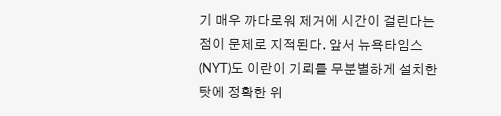기 매우 까다로워 제거에 시간이 걸린다는 점이 문제로 지적된다. 앞서 뉴욕타임스(NYT)도 이란이 기뢰를 무분별하게 설치한 탓에 정확한 위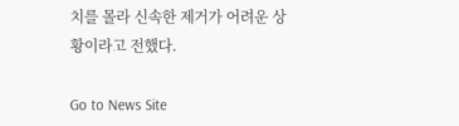치를 몰라 신속한 제거가 어려운 상황이라고 전했다.

Go to News Site